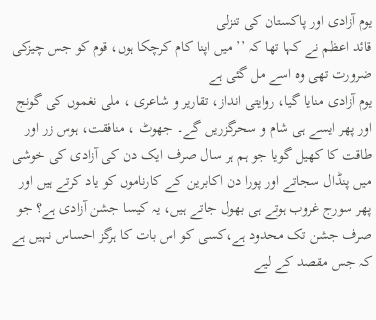یوم آزادی اور پاکستان کی تنزلی
قائد اعظم نے کہا تھا کہ ’’ میں اپنا کام کرچکا ہوں، قوم کو جس چیزکی ضرورت تھی وہ اسے مل گئی ہے
یوم آزادی منایا گیا، روایتی انداز، تقاریر و شاعری ، ملی نغموں کی گونج اور پھر ایسے ہی شام و سحرگزریں گے۔ جھوٹ ، منافقت، ہوس زر اور طاقت کا کھیل گویا جو ہم ہر سال صرف ایک دن کی آزادی کی خوشی میں پنڈال سجاتے اور پورا دن اکابرین کے کارناموں کو یاد کرتے ہیں اور پھر سورج غروب ہوتے ہی بھول جاتے ہیں، یہ کیسا جشن آزادی ہے؟ جو صرف جشن تک محدود ہے،کسی کو اس بات کا ہرگز احساس نہیں ہے کہ جس مقصد کے لیے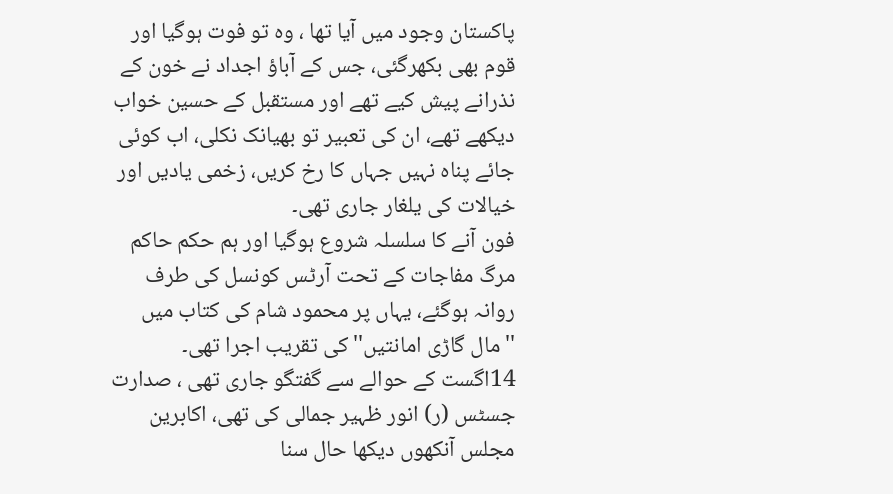پاکستان وجود میں آیا تھا ، وہ تو فوت ہوگیا اور قوم بھی بکھرگئی، جس کے آباؤ اجداد نے خون کے نذرانے پیش کیے تھے اور مستقبل کے حسین خواب دیکھے تھے، ان کی تعبیر تو بھیانک نکلی، اب کوئی جائے پناہ نہیں جہاں کا رخ کریں، زخمی یادیں اور خیالات کی یلغار جاری تھی۔
فون آنے کا سلسلہ شروع ہوگیا اور ہم حکم حاکم مرگ مفاجات کے تحت آرٹس کونسل کی طرف روانہ ہوگئے، یہاں پر محمود شام کی کتاب میں ''مال گاڑی امانتیں'' کی تقریب اجرا تھی۔ 14اگست کے حوالے سے گفتگو جاری تھی ، صدارت جسٹس (ر) انور ظہیر جمالی کی تھی، اکابرین مجلس آنکھوں دیکھا حال سنا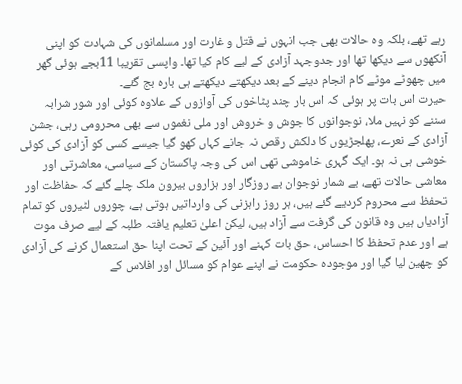رہے تھے، بلکہ وہ حالات بھی جب انہوں نے قتل و غارت اور مسلمانوں کی شہادت کو اپنی آنکھوں سے دیکھا تھا اور جدوجہد آزادی کے لیے کام کیا تھا۔ واپسی تقریبا 11بجے ہوئی گھر میں چھوٹے موٹے کام انجام دینے کے بعد دیکھتے دیکھتے ہی بارہ بج گئے۔
حیرت اس بات پر ہوئی کہ اس بار چند پٹاخوں کی آوازوں کے علاوہ کوئی اور شور شرابہ سننے کو نہیں ملا، نوجوانوں کا جوش و خروش اور ملی نغموں سے بھی محرومی رہی، جشن آزادی کے نعرے، پھلجڑیوں کا دلکش رقص نہ جانے کہاں کھو گیا جیسے کسی کو آزادی کی کوئی خوشی ہی نہ ہو۔ ایک گہری خاموشی تھی اس کی وجہ پاکستان کے سیاسی، معاشرتی اور معاشی حالات تھے، بے شمار نوجوان بے روزگار اور ہزاروں بیرون ملک چلے گئے کہ حفاظت اور تحفظ سے محروم کردیے گئے ہیں، ہر روز راہزنی کی وارداتیں ہوتی ہے، چوروں لٹیروں کو تمام آزادیاں ہیں وہ قانون کی گرفت سے آزاد ہیں، لیکن اعلیٰ تعلیم یافتہ طلبہ کے لیے صرف موت ہے اور عدم تحفظ کا احساس، حق بات کہنے اور آئین کے تحت اپنا حق استعمال کرنے کی آزادی کو چھین لیا گیا اور موجودہ حکومت نے اپنے عوام کو مسائل اور افلاس کے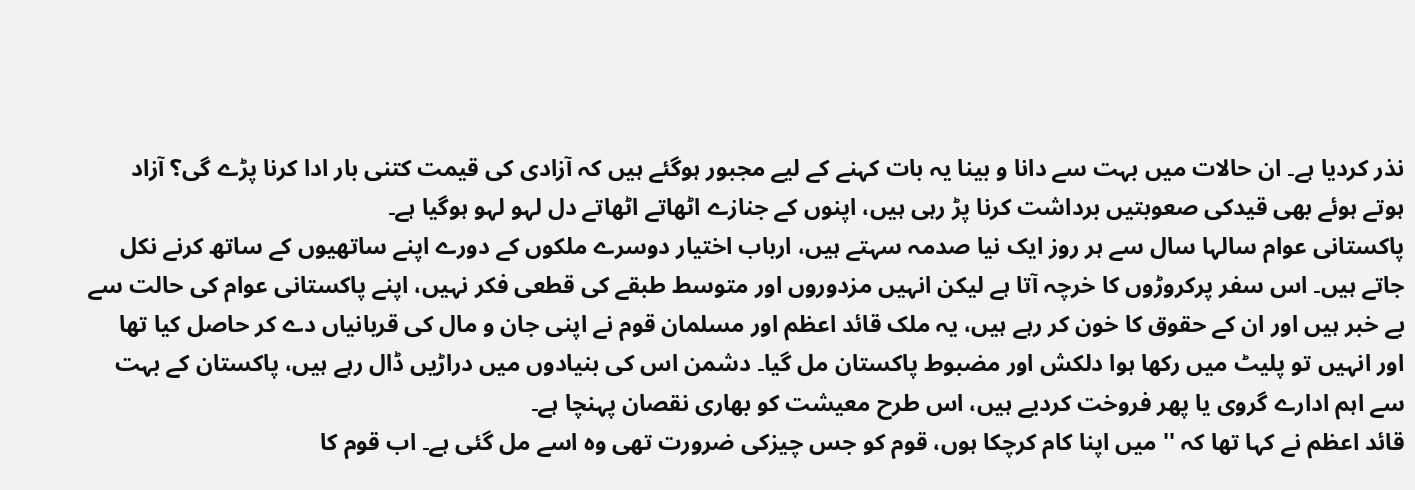نذر کردیا ہے۔ ان حالات میں بہت سے دانا و بینا یہ بات کہنے کے لیے مجبور ہوگئے ہیں کہ آزادی کی قیمت کتنی بار ادا کرنا پڑے گی؟ آزاد ہوتے ہوئے بھی قیدکی صعوبتیں برداشت کرنا پڑ رہی ہیں، اپنوں کے جنازے اٹھاتے اٹھاتے دل لہو لہو ہوگیا ہے۔
پاکستانی عوام سالہا سال سے ہر روز ایک نیا صدمہ سہتے ہیں، ارباب اختیار دوسرے ملکوں کے دورے اپنے ساتھیوں کے ساتھ کرنے نکل جاتے ہیں۔ اس سفر پرکروڑوں کا خرچہ آتا ہے لیکن انہیں مزدوروں اور متوسط طبقے کی قطعی فکر نہیں، اپنے پاکستانی عوام کی حالت سے بے خبر ہیں اور ان کے حقوق کا خون کر رہے ہیں، یہ ملک قائد اعظم اور مسلمان قوم نے اپنی جان و مال کی قربانیاں دے کر حاصل کیا تھا اور انہیں تو پلیٹ میں رکھا ہوا دلکش اور مضبوط پاکستان مل گیا۔ دشمن اس کی بنیادوں میں دراڑیں ڈال رہے ہیں، پاکستان کے بہت سے اہم ادارے گروی یا پھر فروخت کردیے ہیں، اس طرح معیشت کو بھاری نقصان پہنچا ہے۔
قائد اعظم نے کہا تھا کہ '' میں اپنا کام کرچکا ہوں، قوم کو جس چیزکی ضرورت تھی وہ اسے مل گئی ہے۔ اب قوم کا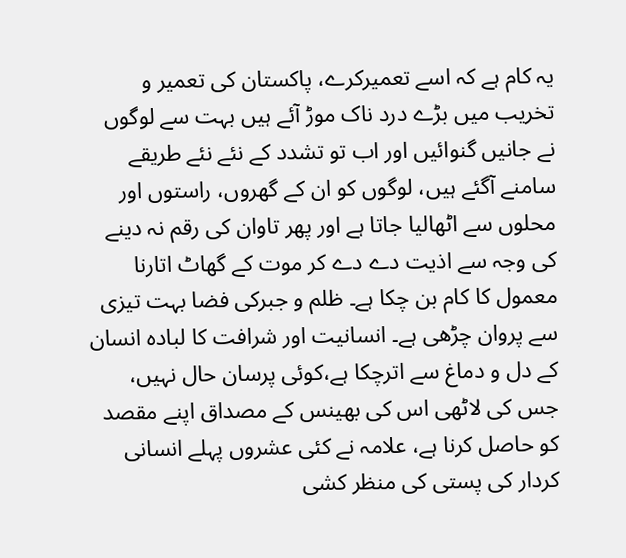یہ کام ہے کہ اسے تعمیرکرے، پاکستان کی تعمیر و تخریب میں بڑے درد ناک موڑ آئے ہیں بہت سے لوگوں نے جانیں گنوائیں اور اب تو تشدد کے نئے نئے طریقے سامنے آگئے ہیں، لوگوں کو ان کے گھروں، راستوں اور محلوں سے اٹھالیا جاتا ہے اور پھر تاوان کی رقم نہ دینے کی وجہ سے اذیت دے دے کر موت کے گھاٹ اتارنا معمول کا کام بن چکا ہے۔ ظلم و جبرکی فضا بہت تیزی سے پروان چڑھی ہے۔ انسانیت اور شرافت کا لبادہ انسان کے دل و دماغ سے اترچکا ہے،کوئی پرسان حال نہیں، جس کی لاٹھی اس کی بھینس کے مصداق اپنے مقصد کو حاصل کرنا ہے، علامہ نے کئی عشروں پہلے انسانی کردار کی پستی کی منظر کشی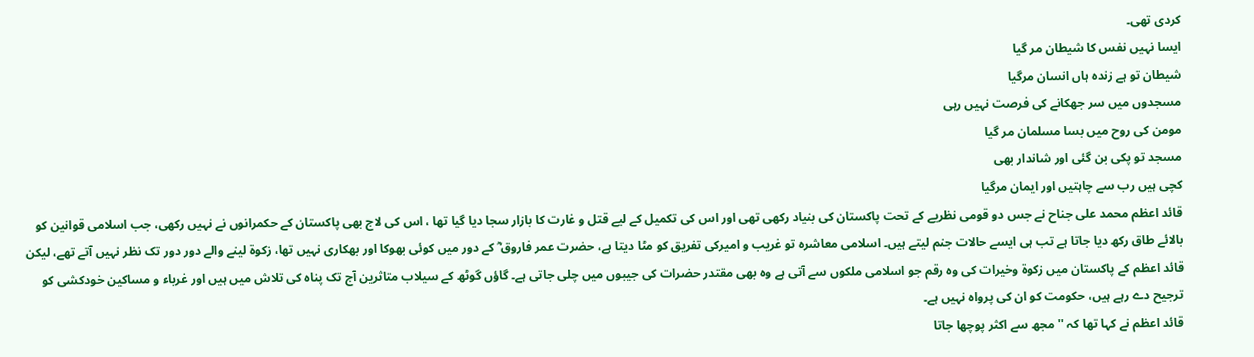کردی تھی۔
ایسا نہیں نفس کا شیطان مر گیا
شیطان تو ہے زندہ ہاں انسان مرگیا
مسجدوں میں سر جھکانے کی فرصت نہیں رہی
مومن کی روح میں بسا مسلمان مر گیا
مسجد تو پکی بن گئی اور شاندار بھی
کچی ہیں رب سے چاہتیں اور ایمان مرگیا
قائد اعظم محمد علی جناح نے جس دو قومی نظریے کے تحت پاکستان کی بنیاد رکھی تھی اور اس کی تکمیل کے لیے قتل و غارت کا بازار سجا دیا گیا تھا ، اس کی لاج بھی پاکستان کے حکمرانوں نے نہیں رکھی، جب اسلامی قوانین کو بالائے طاق رکھ دیا جاتا ہے تب ہی ایسے حالات جنم لیتے ہیں۔ اسلامی معاشرہ تو غریب و امیرکی تفریق کو مٹا دیتا ہے، حضرت عمر فاروق ؓ کے دور میں کوئی بھوکا اور بھکاری نہیں تھا، زکوۃ لینے والے دور دور تک نظر نہیں آتے تھے، لیکن قائد اعظم کے پاکستان میں زکوۃ وخیرات کی وہ رقم جو اسلامی ملکوں سے آتی ہے وہ بھی مقتدر حضرات کی جیبوں میں چلی جاتی ہے۔ گاؤں گوٹھ کے سیلاب متاثرین آج تک پناہ کی تلاش میں ہیں اور غرباء و مساکین خودکشی کو ترجیح دے رہے ہیں، حکومت کو ان کی پرواہ نہیں ہے۔
قائد اعظم نے کہا تھا کہ '' مجھ سے اکثر پوچھا جاتا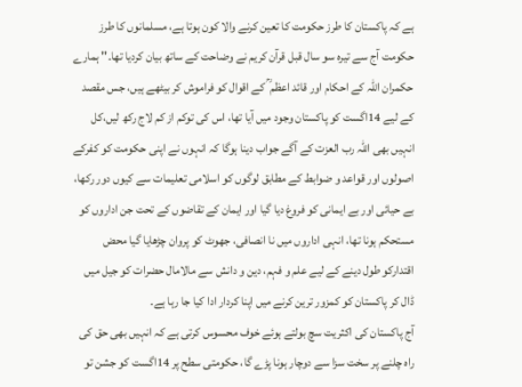ہے کہ پاکستان کا طرز حکومت کا تعین کرنے والا کون ہوتا ہے، مسلمانوں کا طرز حکومت آج سے تیرہ سو سال قبل قرآن کریم نے وضاحت کے ساتھ بیان کردیا تھا۔'' ہمارے حکمران اللہ کے احکام اور قائد اعظم ؒ کے اقوال کو فراموش کر بیٹھے ہیں، جس مقصد کے لیے 14اگست کو پاکستان وجود میں آیا تھا، اس کی توکم از کم لاج رکھ لیں،کل انہیں بھی اللہ رب العزت کے آگے جواب دینا ہوگا کہ انہوں نے اپنی حکومت کو کفرکے اصولوں اور قواعد و ضوابط کے مطابق لوگوں کو اسلامی تعلیمات سے کیوں دور رکھا، بے حیائی اور بے ایمانی کو فروغ دیا گیا اور ایمان کے تقاضوں کے تحت جن اداروں کو مستحکم ہونا تھا، انہی اداروں میں نا انصافی، جھوٹ کو پروان چڑھایا گیا محض اقتدارکو طول دینے کے لیے علم و فہم، دین و دانش سے مالامال حضرات کو جیل میں ڈال کر پاکستان کو کمزور ترین کرنے میں اپنا کردار ادا کیا جا رہا ہے۔
آج پاکستان کی اکثریت سچ بولتے ہوئے خوف محسوس کرتی ہے کہ انہیں بھی حق کی راہ چلنے پر سخت سزا سے دوچار ہونا پڑے گا، حکومتی سطح پر 14اگست کو جشن تو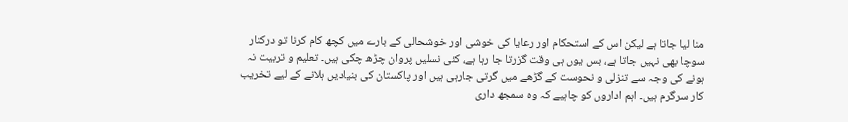منا لیا جاتا ہے لیکن اس کے استحکام اور رعایا کی خوشی اور خوشحالی کے بارے میں کچھ کام کرنا تو درکنار سوچا بھی نہیں جاتا ہے، بس یوں ہی وقت گزرتا جا رہا ہے، کئی نسلیں پروان چڑھ چکی ہیں۔ تعلیم و تربیت نہ ہونے کی وجہ سے تنزلی و نحوست کے گڑھے میں گرتی جارہی ہیں اور پاکستان کی بنیادیں ہلانے کے لیے تخریب کار سرگرم ہیں۔ اہم اداروں کو چاہیے کہ وہ سمجھ داری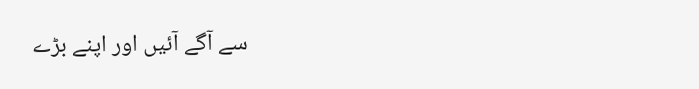سے آگے آئیں اور اپنے بڑے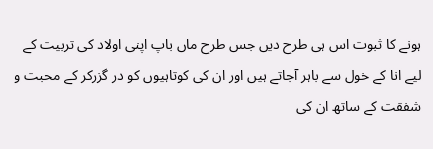ہونے کا ثبوت اس ہی طرح دیں جس طرح ماں باپ اپنی اولاد کی تربیت کے لیے انا کے خول سے باہر آجاتے ہیں اور ان کی کوتاہیوں کو در گزرکر کے محبت و شفقت کے ساتھ ان کی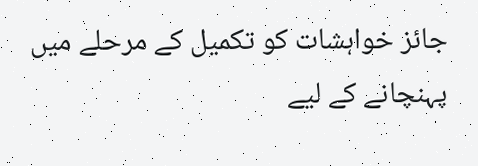جائز خواہشات کو تکمیل کے مرحلے میں پہنچانے کے لیے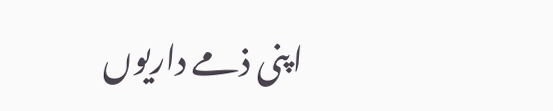اپنی ذمے داریوں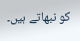کو نبھاتے ہیں۔